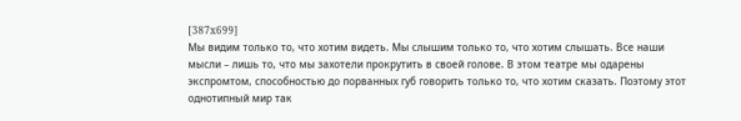[387x699]
Мы видим только то, что хотим видеть. Мы слышим только то, что хотим слышать. Все наши мысли – лишь то, что мы захотели прокрутить в своей голове. В этом театре мы одарены экспромтом, способностью до порванных губ говорить только то, что хотим сказать. Поэтому этот однотипный мир так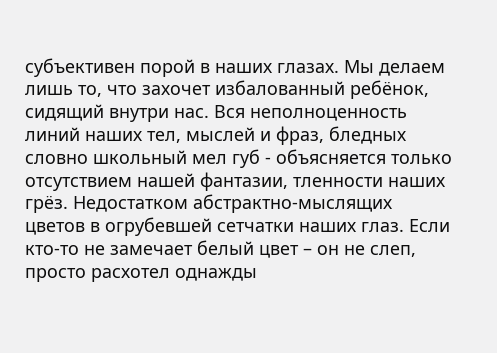субъективен порой в наших глазах. Мы делаем лишь то, что захочет избалованный ребёнок, сидящий внутри нас. Вся неполноценность линий наших тел, мыслей и фраз, бледных словно школьный мел губ - объясняется только отсутствием нашей фантазии, тленности наших грёз. Недостатком абстрактно-мыслящих цветов в огрубевшей сетчатки наших глаз. Если кто-то не замечает белый цвет – он не слеп, просто расхотел однажды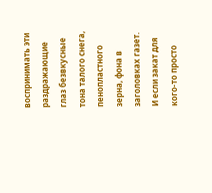воспринимать эти раздражающие глаз безвкусные тона талого снега, пенопластного зерна, фона в заголовках газет. И если закат для кого-то просто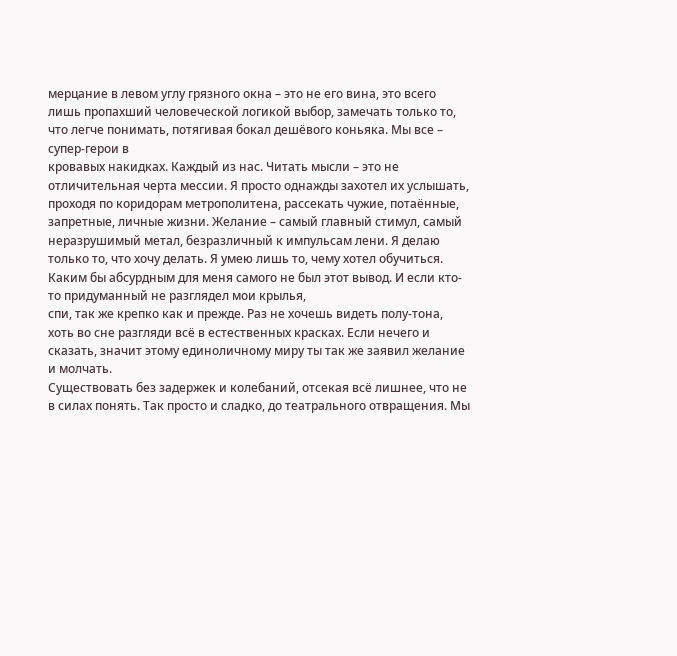мерцание в левом углу грязного окна – это не его вина, это всего лишь пропахший человеческой логикой выбор, замечать только то, что легче понимать, потягивая бокал дешёвого коньяка. Мы все –
супер-герои в
кровавых накидках. Каждый из нас. Читать мысли – это не отличительная черта мессии. Я просто однажды захотел их услышать, проходя по коридорам метрополитена, рассекать чужие, потаённые, запретные, личные жизни. Желание – самый главный стимул, самый неразрушимый метал, безразличный к импульсам лени. Я делаю только то, что хочу делать. Я умею лишь то, чему хотел обучиться. Каким бы абсурдным для меня самого не был этот вывод. И если кто-то придуманный не разглядел мои крылья,
спи, так же крепко как и прежде. Раз не хочешь видеть полу-тона, хоть во сне разгляди всё в естественных красках. Если нечего и сказать, значит этому единоличному миру ты так же заявил желание и молчать.
Существовать без задержек и колебаний, отсекая всё лишнее, что не в силах понять. Так просто и сладко, до театрального отвращения. Мы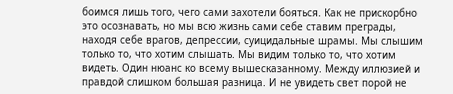боимся лишь того, чего сами захотели бояться. Как не прискорбно это осознавать, но мы всю жизнь сами себе ставим преграды, находя себе врагов, депрессии, суицидальные шрамы. Мы слышим только то, что хотим слышать. Мы видим только то, что хотим видеть. Один нюанс ко всему вышесказанному. Между иллюзией и правдой слишком большая разница. И не увидеть свет порой не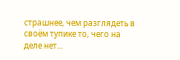страшнее, чем разглядеть в своём тупике то, чего на деле нет...